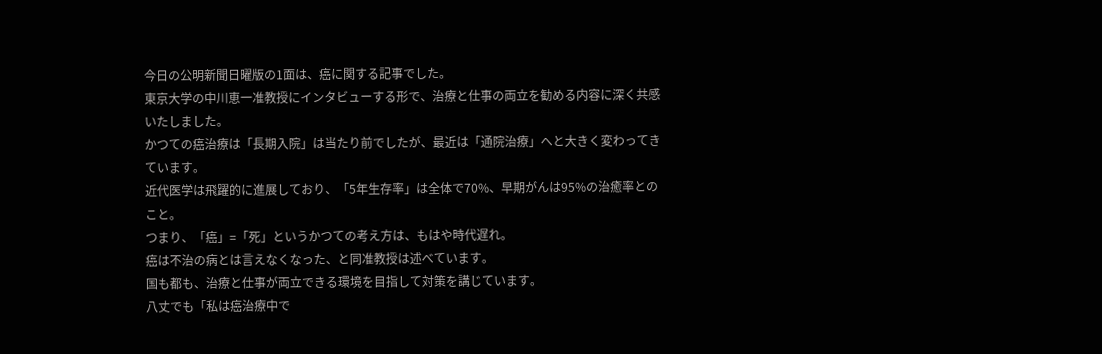今日の公明新聞日曜版の1面は、癌に関する記事でした。
東京大学の中川恵一准教授にインタビューする形で、治療と仕事の両立を勧める内容に深く共感いたしました。
かつての癌治療は「長期入院」は当たり前でしたが、最近は「通院治療」へと大きく変わってきています。
近代医学は飛躍的に進展しており、「5年生存率」は全体で70%、早期がんは95%の治癒率とのこと。
つまり、「癌」=「死」というかつての考え方は、もはや時代遅れ。
癌は不治の病とは言えなくなった、と同准教授は述べています。
国も都も、治療と仕事が両立できる環境を目指して対策を講じています。
八丈でも「私は癌治療中で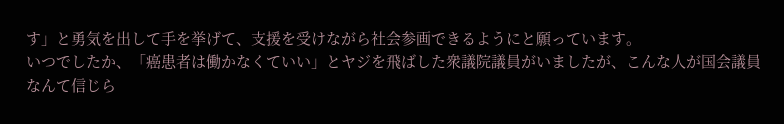す」と勇気を出して手を挙げて、支援を受けながら社会参画できるようにと願っています。
いつでしたか、「癌患者は働かなくていい」とヤジを飛ばした衆議院議員がいましたが、こんな人が国会議員なんて信じら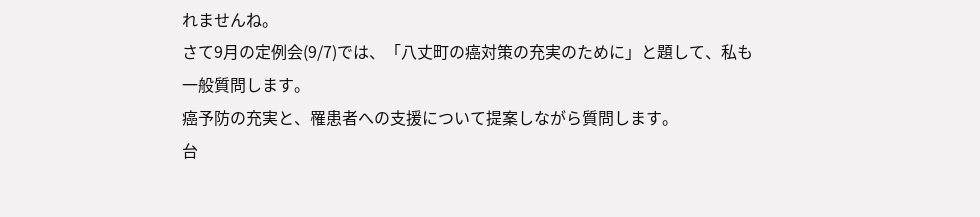れませんね。
さて9月の定例会(9/7)では、「八丈町の癌対策の充実のために」と題して、私も一般質問します。
癌予防の充実と、罹患者への支援について提案しながら質問します。
台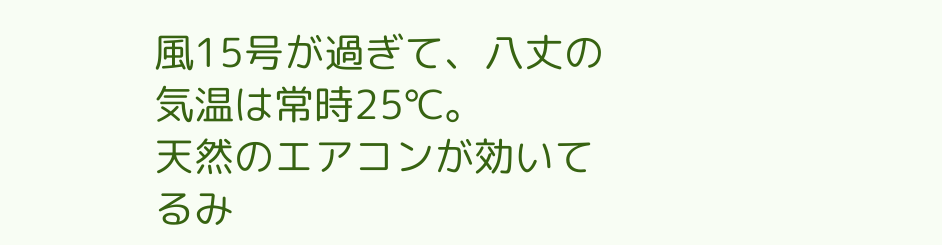風15号が過ぎて、八丈の気温は常時25℃。
天然のエアコンが効いてるみ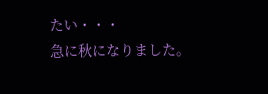たい・・・
急に秋になりました。